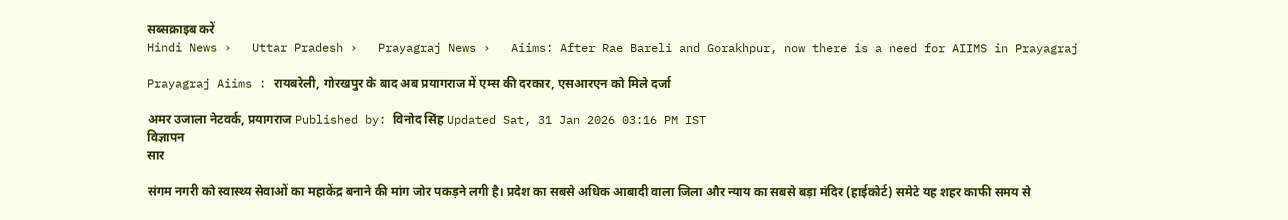सब्सक्राइब करें
Hindi News ›   Uttar Pradesh ›   Prayagraj News ›   Aiims: After Rae Bareli and Gorakhpur, now there is a need for AIIMS in Prayagraj

Prayagraj Aiims : रायबरेली, गोरखपुर के बाद अब प्रयागराज में एम्स की दरकार, एसआरएन को मिले दर्जा

अमर उजाला नेटवर्क, प्रयागराज Published by: विनोद सिंह Updated Sat, 31 Jan 2026 03:16 PM IST
विज्ञापन
सार

संगम नगरी को स्वास्थ्य सेवाओं का महाकेंद्र बनाने की मांग जोर पकड़ने लगी है। प्रदेश का सबसे अधिक आबादी वाला जिला और न्याय का सबसे बड़ा मंदिर (हाईकोर्ट) समेटे यह शहर काफी समय से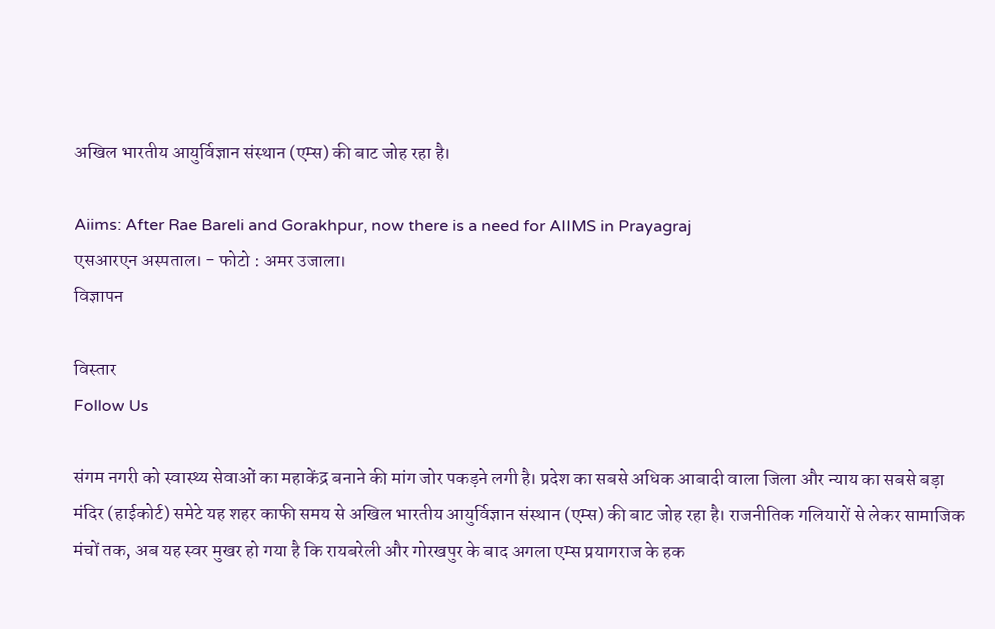अखिल भारतीय आयुर्विज्ञान संस्थान (एम्स) की बाट जोह रहा है।

Aiims: After Rae Bareli and Gorakhpur, now there is a need for AIIMS in Prayagraj
एसआरएन अस्पताल। - फोटो : अमर उजाला।
विज्ञापन

विस्तार
Follow Us

संगम नगरी को स्वास्थ्य सेवाओं का महाकेंद्र बनाने की मांग जोर पकड़ने लगी है। प्रदेश का सबसे अधिक आबादी वाला जिला और न्याय का सबसे बड़ा मंदिर (हाईकोर्ट) समेटे यह शहर काफी समय से अखिल भारतीय आयुर्विज्ञान संस्थान (एम्स) की बाट जोह रहा है। राजनीतिक गलियारों से लेकर सामाजिक मंचों तक, अब यह स्वर मुखर हो गया है कि रायबरेली और गोरखपुर के बाद अगला एम्स प्रयागराज के हक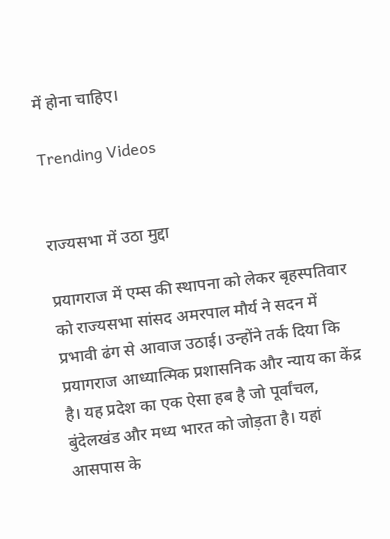में होना चाहिए।

Trending Videos


राज्यसभा में उठा मुद्दा

प्रयागराज में एम्स की स्थापना को लेकर बृहस्पतिवार को राज्यसभा सांसद अमरपाल मौर्य ने सदन में प्रभावी ढंग से आवाज उठाई। उन्होंने तर्क दिया कि प्रयागराज आध्यात्मिक प्रशासनिक और न्याय का केंद्र है। यह प्रदेश का एक ऐसा हब है जो पूर्वांचल, बुंदेलखंड और मध्य भारत को जोड़ता है। यहां आसपास के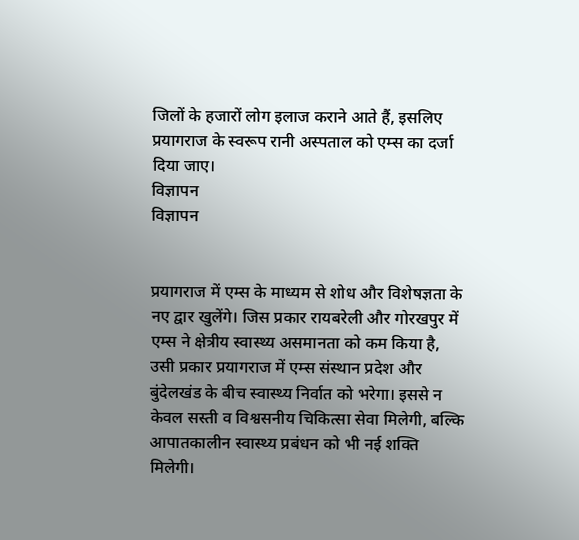जिलों के हजारों लोग इलाज कराने आते हैं, इसलिए प्रयागराज के स्वरूप रानी अस्पताल को एम्स का दर्जा दिया जाए।
विज्ञापन
विज्ञापन


प्रयागराज में एम्स के माध्यम से शोध और विशेषज्ञता के नए द्वार खुलेंगे। जिस प्रकार रायबरेली और गोरखपुर में एम्स ने क्षेत्रीय स्वास्थ्य असमानता को कम किया है, उसी प्रकार प्रयागराज में एम्स संस्थान प्रदेश और बुंदेलखंड के बीच स्वास्थ्य निर्वात को भरेगा। इससे न केवल सस्ती व विश्वसनीय चिकित्सा सेवा मिलेगी, बल्कि आपातकालीन स्वास्थ्य प्रबंधन को भी नई शक्ति मिलेगी।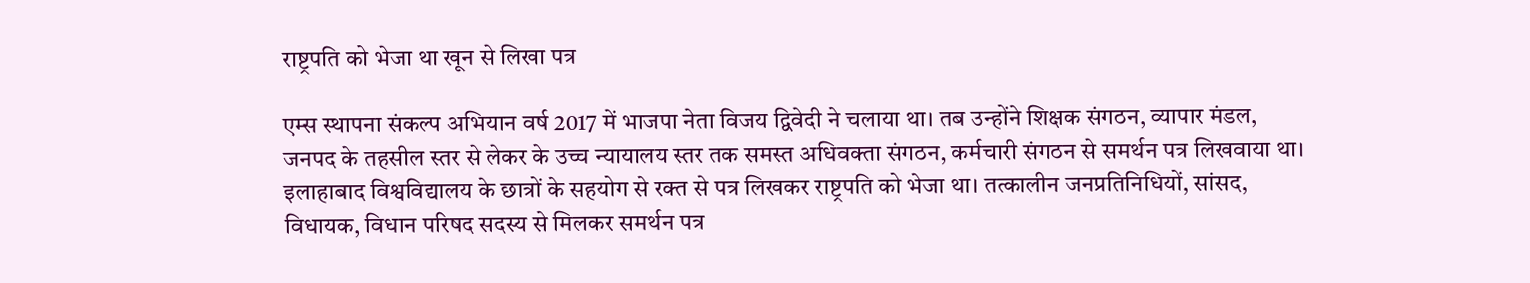राष्ट्रपति को भेजा था खून से लिखा पत्र

एम्स स्थापना संकल्प अभियान वर्ष 2017 में भाजपा नेता विजय द्विवेदी ने चलाया था। तब उन्होंने शिक्षक संगठन, व्यापार मंडल, जनपद के तहसील स्तर से लेकर के उच्च न्यायालय स्तर तक समस्त अधिवक्ता संगठन, कर्मचारी संगठन से समर्थन पत्र लिखवाया था। इलाहाबाद विश्वविद्यालय के छात्रों के सहयोग से रक्त से पत्र लिखकर राष्ट्रपति को भेजा था। तत्कालीन जनप्रतिनिधियों, सांसद, विधायक, विधान परिषद सदस्य से मिलकर समर्थन पत्र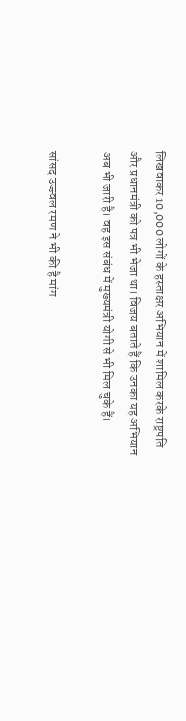लिखवाकर 10,000 लोगों के हस्ताक्षर अभियान में शामिल करके राष्ट्रपति और प्रधानमंत्री को पत्र भी भेजा था। विजय बताते हैं कि उनका यह अभियान अब भी जारी है। वह इस संबंध में मुख्यमंत्री योगी से भी मिल चुके हैं।

सांसद उज्ज्वल रमण ने भी की है मांग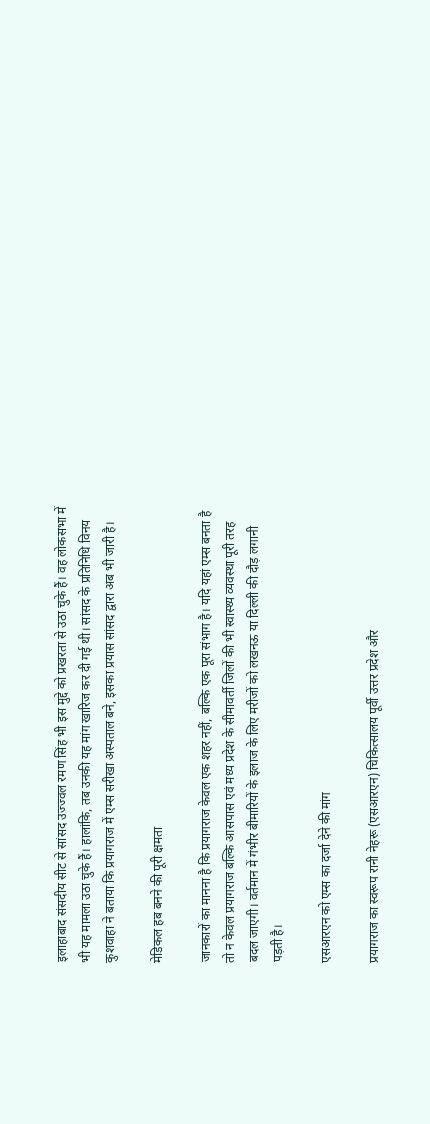इलाहाबाद संसदीय सीट से सांसद उज्ज्वल रमण सिंह भी इस मुद्दे को प्रखरता से उठा चुके हैं। वह लोकसभा में भी यह मामला उठा चुके हैं। हालांकि, तब उनकी यह मांग खारिज कर दी गई थी। सांसद के प्रतिनिधि विनय कुशवाहा ने बताया कि प्रयागराज में एम्स सरीखा अस्पताल बने, इसका प्रयास सांसद द्वारा अब भी जारी है।

मेडिकल हब बनने की पूरी क्षमता

जानकारों का मानना है कि प्रयागराज केवल एक शहर नहीं, बल्कि एक पूरा संभाग है। यदि यहां एम्स बनता है तो न केवल प्रयागराज बल्कि आसपास एवं मध्य प्रदेश के सीमावर्ती जिलों की भी स्वास्थ्य व्यवस्था पूरी तरह बदल जाएगी। वर्तमान में गंभीर बीमारियों के इलाज के लिए मरीजों को लखनऊ या दिल्ली की दौड़ लगानी पड़ती है।

एसआरएन को एम्स का दर्जा देने की मांग

प्रयागराज का स्वरूप रानी नेहरू (एसआरएन) चिकित्सालय पूर्वी उत्तर प्रदेश और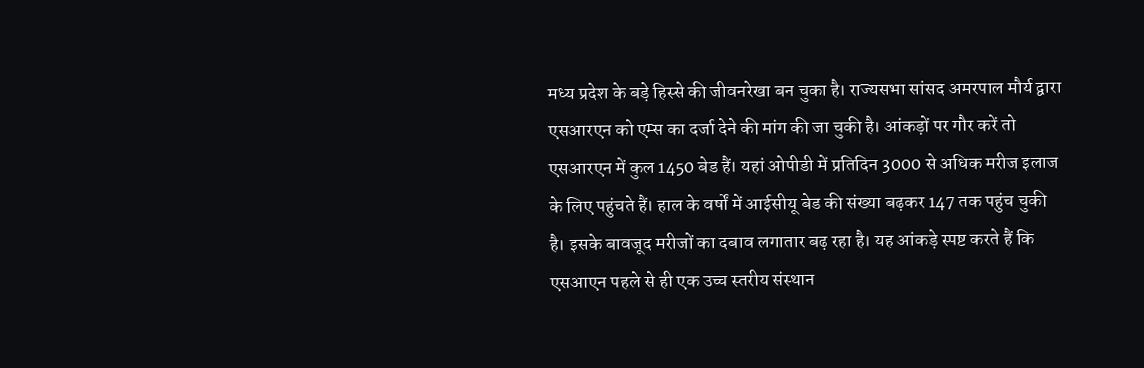मध्य प्रदेश के बड़े हिस्से की जीवनरेखा बन चुका है। राज्यसभा सांसद अमरपाल मौर्य द्वारा एसआरएन को एम्स का दर्जा देने की मांग की जा चुकी है। आंकड़ों पर गौर करें तो एसआरएन में कुल 1450 बेड हैं। यहां ओपीडी में प्रतिदिन 3000 से अधिक मरीज इलाज के लिए पहुंचते हैं। हाल के वर्षों में आईसीयू बेड की संख्या बढ़कर 147 तक पहुंच चुकी है। इसके बावजूद मरीजों का दबाव लगातार बढ़ रहा है। यह आंकड़े स्पष्ट करते हैं कि एसआएन पहले से ही एक उच्च स्तरीय संस्थान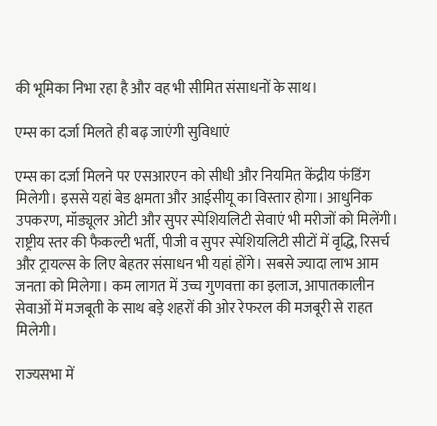की भूमिका निभा रहा है और वह भी सीमित संसाधनों के साथ।

एम्स का दर्जा मिलते ही बढ़ जाएंगी सुविधाएं

एम्स का दर्जा मिलने पर एसआरएन को सीधी और नियमित केंद्रीय फंडिंग मिलेगी। इससे यहां बेड क्षमता और आईसीयू का विस्तार होगा। आधुनिक उपकरण, मॉड्यूलर ओटी और सुपर स्पेशियलिटी सेवाएं भी मरीजों को मिलेंगी। राष्ट्रीय स्तर की फैकल्टी भर्ती, पीजी व सुपर स्पेशियलिटी सीटों में वृद्धि, रिसर्च और ट्रायल्स के लिए बेहतर संसाधन भी यहां होंगे। सबसे ज्यादा लाभ आम जनता को मिलेगा। कम लागत में उच्च गुणवत्ता का इलाज, आपातकालीन सेवाओं में मजबूती के साथ बड़े शहरों की ओर रेफरल की मजबूरी से राहत मिलेगी।

राज्यसभा में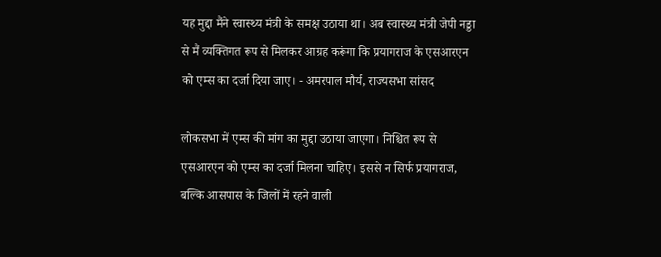यह मुद्दा मैंने स्वास्थ्य मंत्री के समक्ष उठाया था। अब स्वास्थ्य मंत्री जेपी नड्डा से मैं व्यक्तिगत रूप से मिलकर आग्रह करूंगा कि प्रयागराज के एसआरएन को एम्स का दर्जा दिया जाए। - अमरपाल मौर्य, राज्यसभा सांसद

लोकसभा में एम्स की मांग का मुद्दा उठाया जाएगा। निश्चित रूप से एसआरएन को एम्स का दर्जा मिलना चाहिए। इससे न सिर्फ प्रयागराज, बल्कि आसपास के जिलों में रहने वाली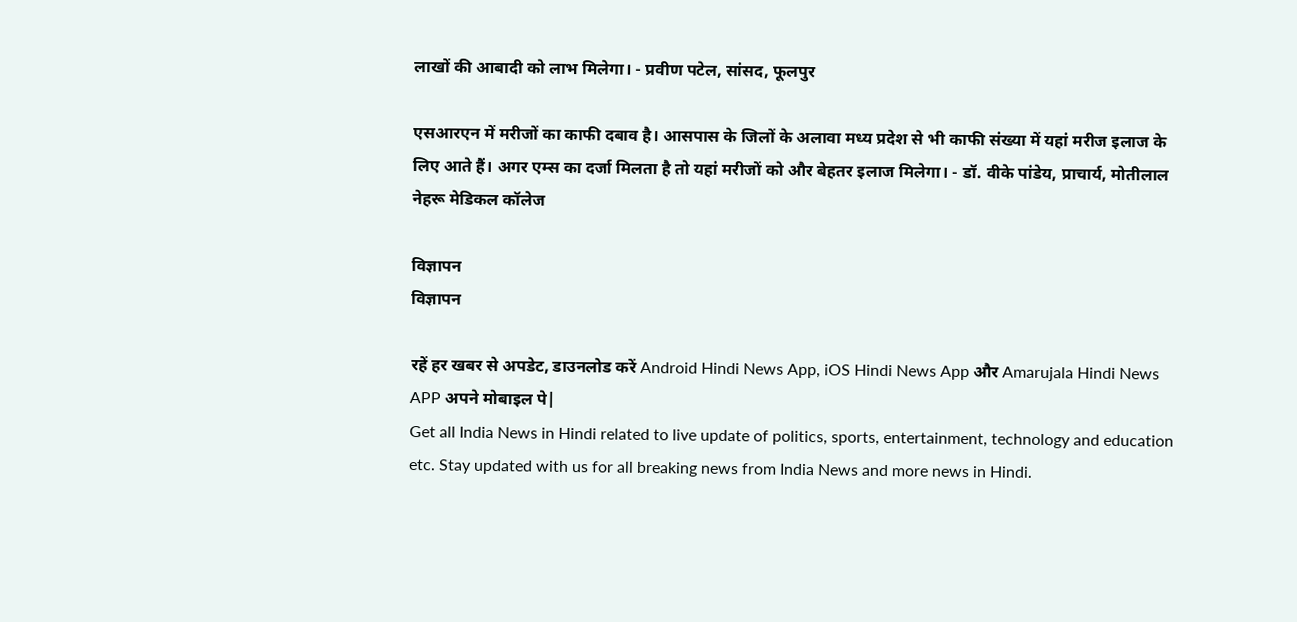लाखों की आबादी को लाभ मिलेगा। - प्रवीण पटेल, सांसद, फूलपुर

एसआरएन में मरीजों का काफी दबाव है। आसपास के जिलों के अलावा मध्य प्रदेश से भी काफी संख्या में यहां मरीज इलाज के लिए आते हैं। अगर एम्स का दर्जा मिलता है तो यहां मरीजों को और बेहतर इलाज मिलेगा। - डॉ. वीके पांडेय, प्राचार्य, मोतीलाल नेहरू मेडिकल कॉलेज

विज्ञापन
विज्ञापन

रहें हर खबर से अपडेट, डाउनलोड करें Android Hindi News App, iOS Hindi News App और Amarujala Hindi News APP अपने मोबाइल पे|
Get all India News in Hindi related to live update of politics, sports, entertainment, technology and education etc. Stay updated with us for all breaking news from India News and more news in Hindi.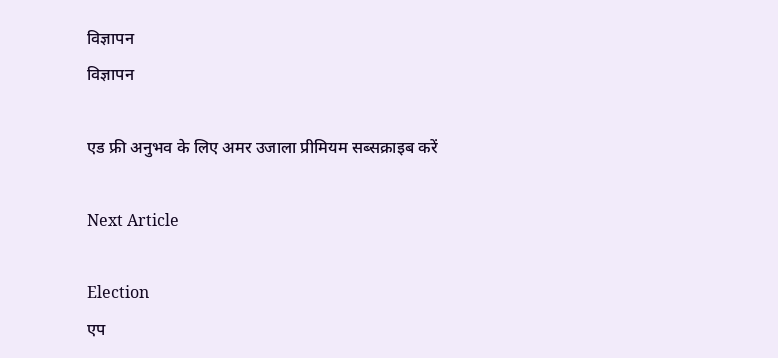विज्ञापन
विज्ञापन

एड फ्री अनुभव के लिए अमर उजाला प्रीमियम सब्सक्राइब करें

Next Article

Election
एप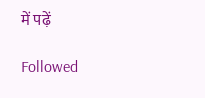में पढ़ें

Followed